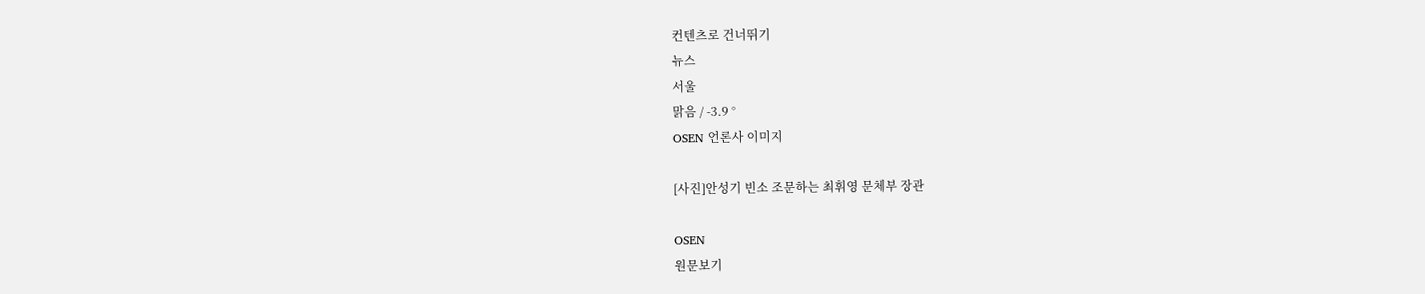컨텐츠로 건너뛰기
뉴스
서울
맑음 / -3.9 °
OSEN 언론사 이미지

[사진]안성기 빈소 조문하는 최휘영 문체부 장관

OSEN
원문보기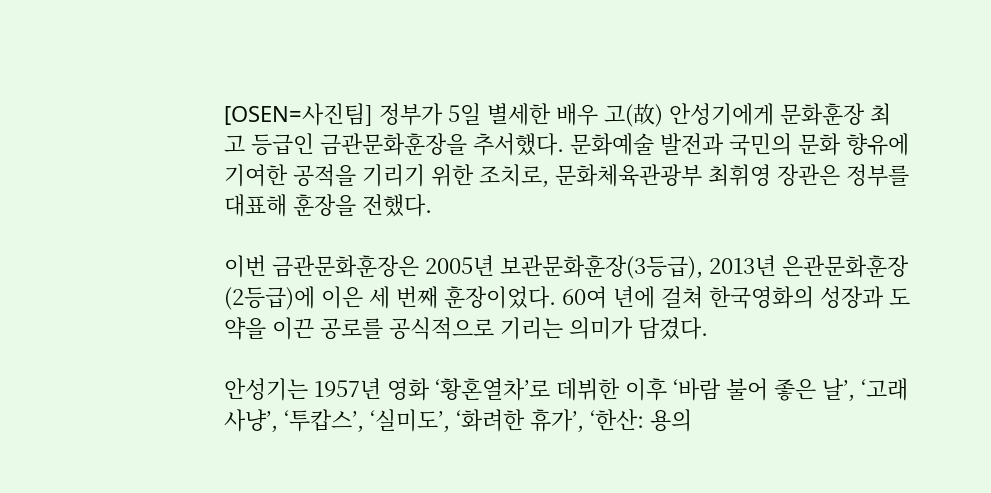[OSEN=사진팀] 정부가 5일 별세한 배우 고(故) 안성기에게 문화훈장 최고 등급인 금관문화훈장을 추서했다. 문화예술 발전과 국민의 문화 향유에 기여한 공적을 기리기 위한 조치로, 문화체육관광부 최휘영 장관은 정부를 대표해 훈장을 전했다.

이번 금관문화훈장은 2005년 보관문화훈장(3등급), 2013년 은관문화훈장(2등급)에 이은 세 번째 훈장이었다. 60여 년에 걸쳐 한국영화의 성장과 도약을 이끈 공로를 공식적으로 기리는 의미가 담겼다.

안성기는 1957년 영화 ‘황혼열차’로 데뷔한 이후 ‘바람 불어 좋은 날’, ‘고래사냥’, ‘투캅스’, ‘실미도’, ‘화려한 휴가’, ‘한산: 용의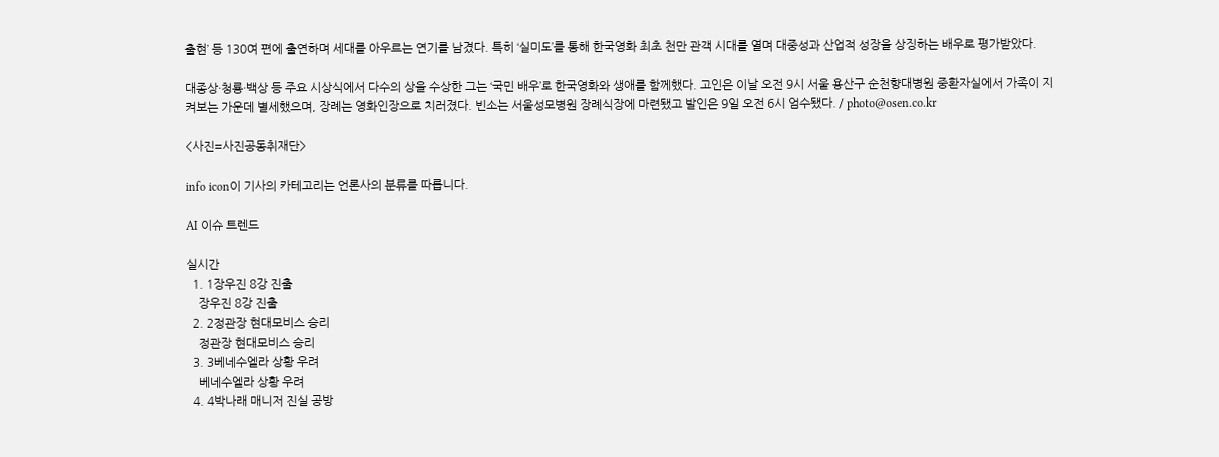출현’ 등 130여 편에 출연하며 세대를 아우르는 연기를 남겼다. 특히 ‘실미도’를 통해 한국영화 최초 천만 관객 시대를 열며 대중성과 산업적 성장을 상징하는 배우로 평가받았다.

대종상·청룡·백상 등 주요 시상식에서 다수의 상을 수상한 그는 ‘국민 배우’로 한국영화와 생애를 함께했다. 고인은 이날 오전 9시 서울 용산구 순천향대병원 중환자실에서 가족이 지켜보는 가운데 별세했으며, 장례는 영화인장으로 치러졌다. 빈소는 서울성모병원 장례식장에 마련됐고 발인은 9일 오전 6시 엄수됐다. / photo@osen.co.kr

<사진=사진공동취재단>

info icon이 기사의 카테고리는 언론사의 분류를 따릅니다.

AI 이슈 트렌드

실시간
  1. 1장우진 8강 진출
    장우진 8강 진출
  2. 2정관장 현대모비스 승리
    정관장 현대모비스 승리
  3. 3베네수엘라 상황 우려
    베네수엘라 상황 우려
  4. 4박나래 매니저 진실 공방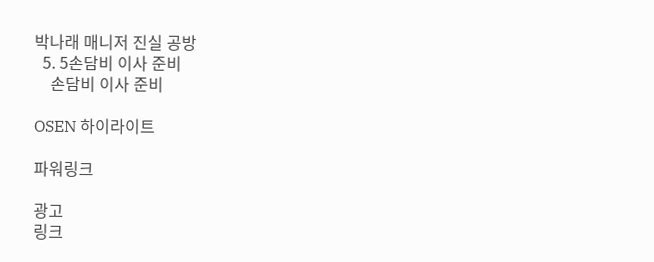박나래 매니저 진실 공방
  5. 5손담비 이사 준비
    손담비 이사 준비

OSEN 하이라이트

파워링크

광고
링크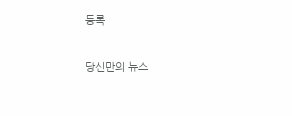등록

당신만의 뉴스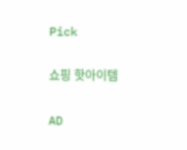Pick

쇼핑 핫아이템

AD